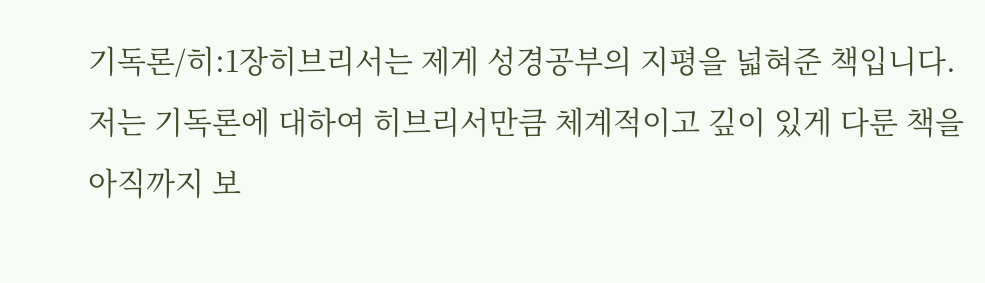기독론/히:1장히브리서는 제게 성경공부의 지평을 넓혀준 책입니다.
저는 기독론에 대하여 히브리서만큼 체계적이고 깊이 있게 다룬 책을
아직까지 보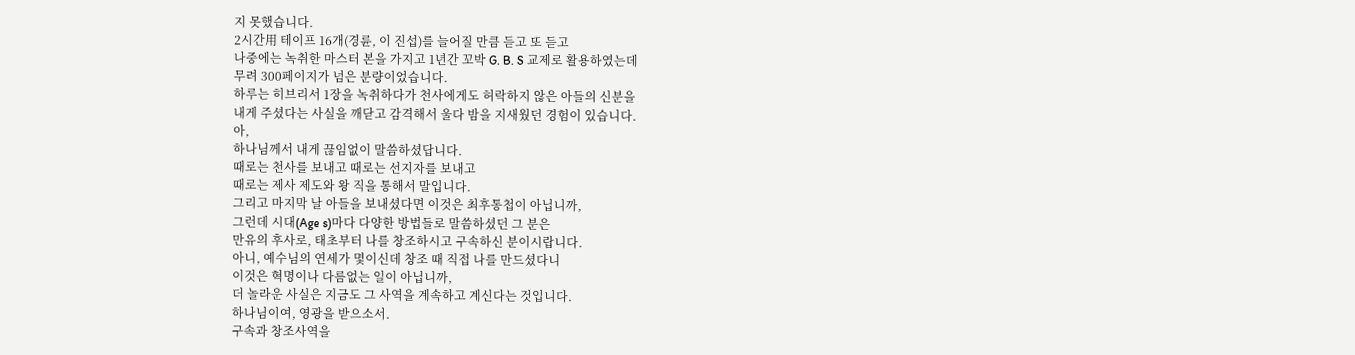지 못했습니다.
2시간用 테이프 16개(경륜, 이 진섭)를 늘어질 만큼 듣고 또 듣고
나중에는 녹취한 마스터 본을 가지고 1년간 꼬박 G. B. S 교제로 활용하였는데
무려 300페이지가 넘은 분량이었습니다.
하루는 히브리서 1장을 녹취하다가 천사에게도 허락하지 않은 아들의 신분을
내게 주셨다는 사실을 깨닫고 감격해서 울다 밤을 지새웠던 경험이 있습니다.
아,
하나님께서 내게 끊임없이 말씀하셨답니다.
때로는 천사를 보내고 때로는 선지자를 보내고
때로는 제사 제도와 왕 직을 통해서 말입니다.
그리고 마지막 날 아들을 보내셨다면 이것은 최후통첩이 아닙니까,
그런데 시대(Age s)마다 다양한 방법들로 말씀하셨던 그 분은
만유의 후사로, 태초부터 나를 창조하시고 구속하신 분이시랍니다.
아니, 예수님의 연세가 몇이신데 창조 때 직접 나를 만드셨다니
이것은 혁명이나 다름없는 일이 아닙니까,
더 놀라운 사실은 지금도 그 사역을 계속하고 계신다는 것입니다.
하나님이여, 영광을 받으소서.
구속과 창조사역을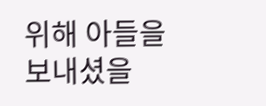위해 아들을 보내셨을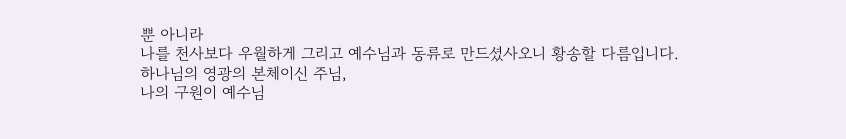뿐 아니라
나를 천사보다 우월하게 그리고 예수님과 동류로 만드셨사오니 황송할 다름입니다.
하나님의 영광의 본체이신 주님,
나의 구원이 예수님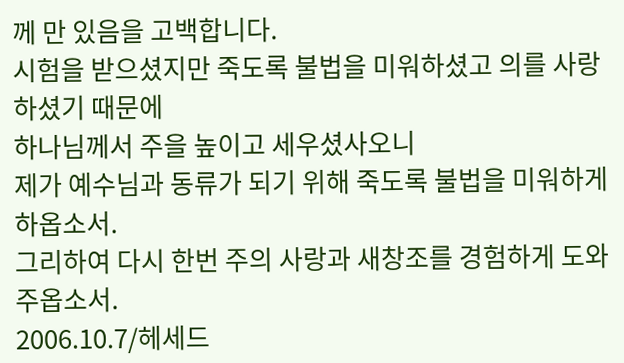께 만 있음을 고백합니다.
시험을 받으셨지만 죽도록 불법을 미워하셨고 의를 사랑하셨기 때문에
하나님께서 주을 높이고 세우셨사오니
제가 예수님과 동류가 되기 위해 죽도록 불법을 미워하게 하옵소서.
그리하여 다시 한번 주의 사랑과 새창조를 경험하게 도와주옵소서.
2006.10.7/헤세드